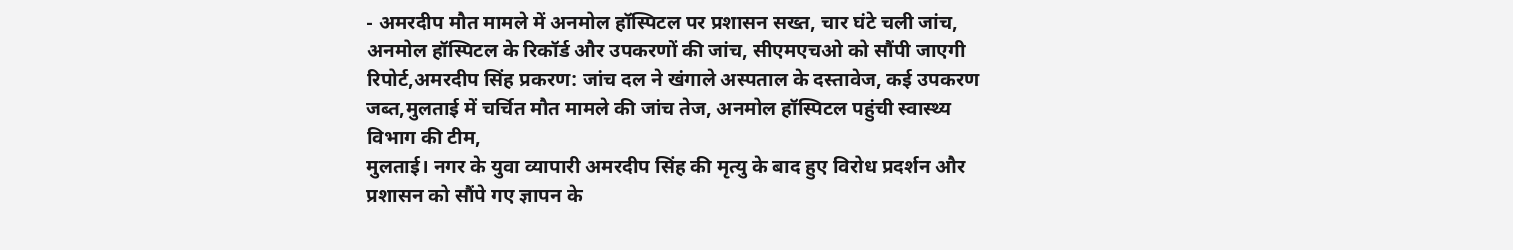- अमरदीप मौत मामले में अनमोल हॉस्पिटल पर प्रशासन सख्त, चार घंटे चली जांच, अनमोल हॉस्पिटल के रिकॉर्ड और उपकरणों की जांच, सीएमएचओ को सौंपी जाएगी रिपोर्ट,अमरदीप सिंह प्रकरण: जांच दल ने खंगाले अस्पताल के दस्तावेज, कई उपकरण जब्त,मुलताई में चर्चित मौत मामले की जांच तेज, अनमोल हॉस्पिटल पहुंची स्वास्थ्य विभाग की टीम,
मुलताई। नगर के युवा व्यापारी अमरदीप सिंह की मृत्यु के बाद हुए विरोध प्रदर्शन और प्रशासन को सौंपे गए ज्ञापन के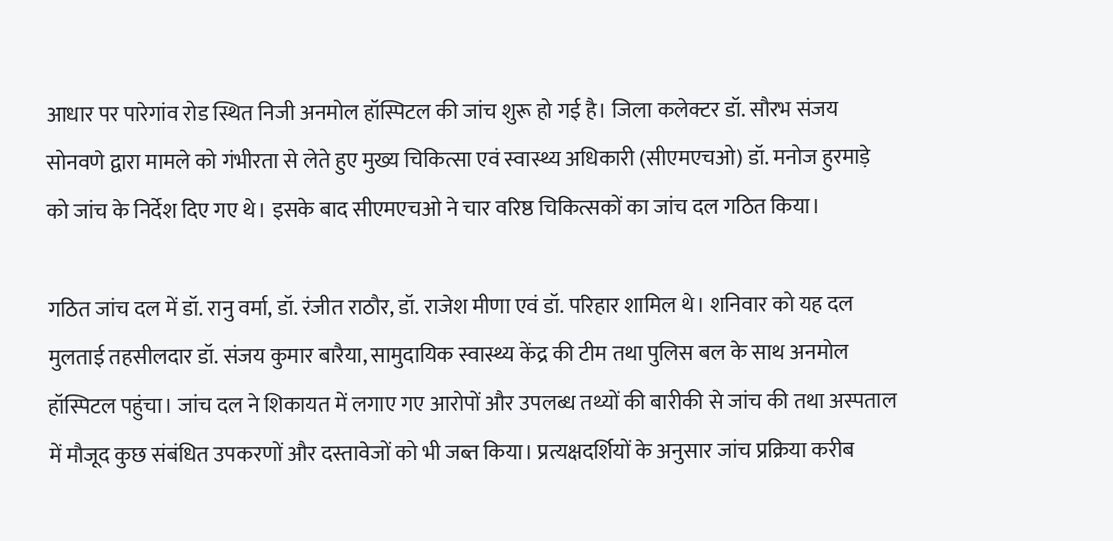आधार पर पारेगांव रोड स्थित निजी अनमोल हॉस्पिटल की जांच शुरू हो गई है। जिला कलेक्टर डॉ. सौरभ संजय सोनवणे द्वारा मामले को गंभीरता से लेते हुए मुख्य चिकित्सा एवं स्वास्थ्य अधिकारी (सीएमएचओ) डॉ. मनोज हुरमाड़े को जांच के निर्देश दिए गए थे। इसके बाद सीएमएचओ ने चार वरिष्ठ चिकित्सकों का जांच दल गठित किया।

गठित जांच दल में डॉ. रानु वर्मा, डॉ. रंजीत राठौर, डॉ. राजेश मीणा एवं डॉ. परिहार शामिल थे। शनिवार को यह दल मुलताई तहसीलदार डॉ. संजय कुमार बारैया, सामुदायिक स्वास्थ्य केंद्र की टीम तथा पुलिस बल के साथ अनमोल हॉस्पिटल पहुंचा। जांच दल ने शिकायत में लगाए गए आरोपों और उपलब्ध तथ्यों की बारीकी से जांच की तथा अस्पताल में मौजूद कुछ संबंधित उपकरणों और दस्तावेजों को भी जब्त किया। प्रत्यक्षदर्शियों के अनुसार जांच प्रक्रिया करीब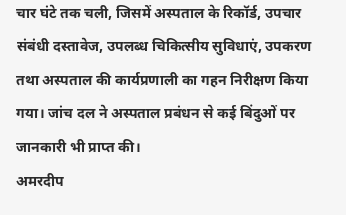चार घंटे तक चली, जिसमें अस्पताल के रिकॉर्ड, उपचार संबंधी दस्तावेज, उपलब्ध चिकित्सीय सुविधाएं, उपकरण तथा अस्पताल की कार्यप्रणाली का गहन निरीक्षण किया गया। जांच दल ने अस्पताल प्रबंधन से कई बिंदुओं पर जानकारी भी प्राप्त की।
अमरदीप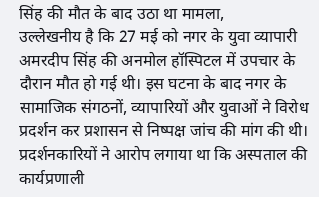सिंह की मौत के बाद उठा था मामला,
उल्लेखनीय है कि 27 मई को नगर के युवा व्यापारी अमरदीप सिंह की अनमोल हॉस्पिटल में उपचार के दौरान मौत हो गई थी। इस घटना के बाद नगर के सामाजिक संगठनों, व्यापारियों और युवाओं ने विरोध प्रदर्शन कर प्रशासन से निष्पक्ष जांच की मांग की थी। प्रदर्शनकारियों ने आरोप लगाया था कि अस्पताल की कार्यप्रणाली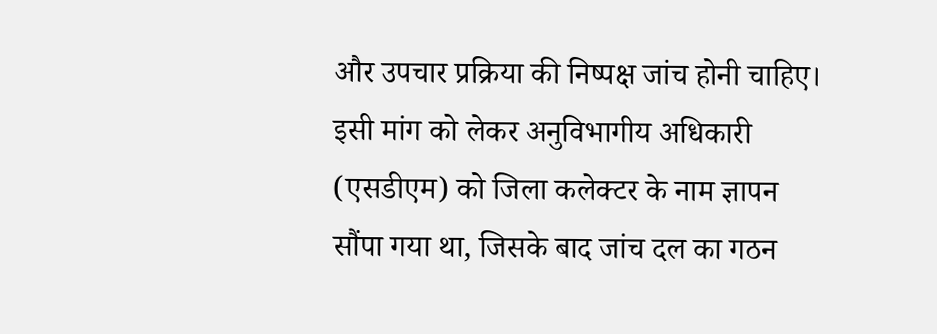और उपचार प्रक्रिया की निष्पक्ष जांच होनी चाहिए। इसी मांग को लेकर अनुविभागीय अधिकारी (एसडीएम) को जिला कलेक्टर के नाम ज्ञापन सौंपा गया था, जिसके बाद जांच दल का गठन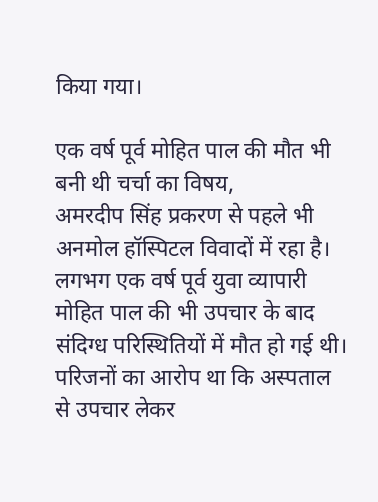किया गया।

एक वर्ष पूर्व मोहित पाल की मौत भी बनी थी चर्चा का विषय,
अमरदीप सिंह प्रकरण से पहले भी अनमोल हॉस्पिटल विवादों में रहा है। लगभग एक वर्ष पूर्व युवा व्यापारी मोहित पाल की भी उपचार के बाद संदिग्ध परिस्थितियों में मौत हो गई थी। परिजनों का आरोप था कि अस्पताल से उपचार लेकर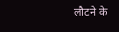लौटने के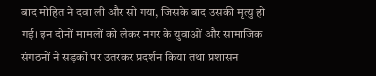बाद मोहित ने दवा ली और सो गया, जिसके बाद उसकी मृत्यु हो गई। इन दोनों मामलों को लेकर नगर के युवाओं और सामाजिक संगठनों ने सड़कों पर उतरकर प्रदर्शन किया तथा प्रशासन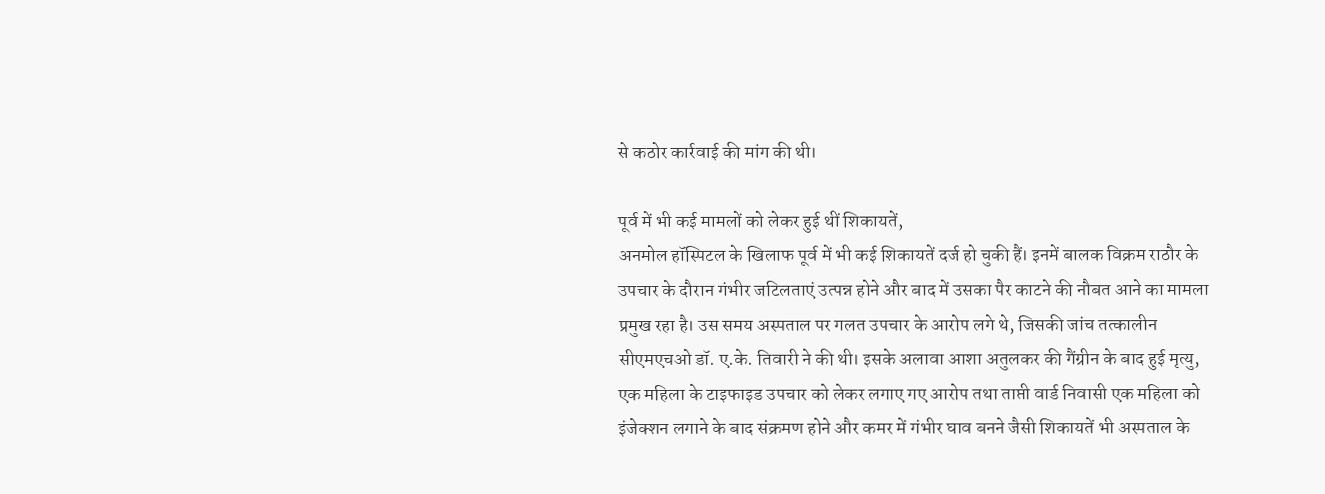से कठोर कार्रवाई की मांग की थी।

पूर्व में भी कई मामलों को लेकर हुई थीं शिकायतें,
अनमोल हॉस्पिटल के खिलाफ पूर्व में भी कई शिकायतें दर्ज हो चुकी हैं। इनमें बालक विक्रम राठौर के उपचार के दौरान गंभीर जटिलताएं उत्पन्न होने और बाद में उसका पैर काटने की नौबत आने का मामला प्रमुख रहा है। उस समय अस्पताल पर गलत उपचार के आरोप लगे थे, जिसकी जांच तत्कालीन सीएमएचओ डॉ. ए.के. तिवारी ने की थी। इसके अलावा आशा अतुलकर की गैंग्रीन के बाद हुई मृत्यु, एक महिला के टाइफाइड उपचार को लेकर लगाए गए आरोप तथा ताप्ती वार्ड निवासी एक महिला को इंजेक्शन लगाने के बाद संक्रमण होने और कमर में गंभीर घाव बनने जैसी शिकायतें भी अस्पताल के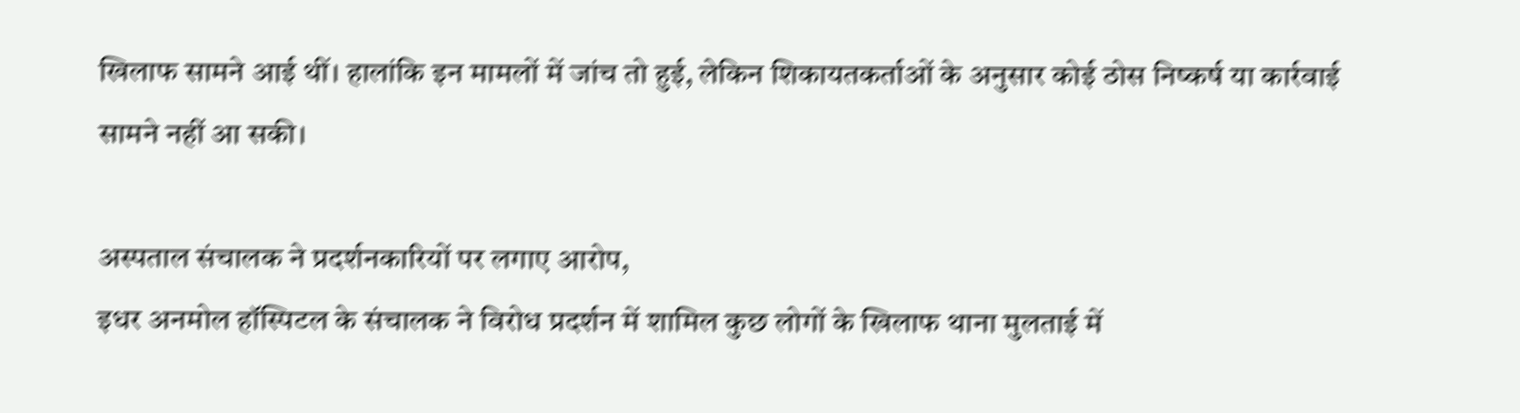खिलाफ सामने आई थीं। हालांकि इन मामलों में जांच तो हुई, लेकिन शिकायतकर्ताओं के अनुसार कोई ठोस निष्कर्ष या कार्रवाई सामने नहीं आ सकी।

अस्पताल संचालक ने प्रदर्शनकारियों पर लगाए आरोप,
इधर अनमोल हॉस्पिटल के संचालक ने विरोध प्रदर्शन में शामिल कुछ लोगों के खिलाफ थाना मुलताई में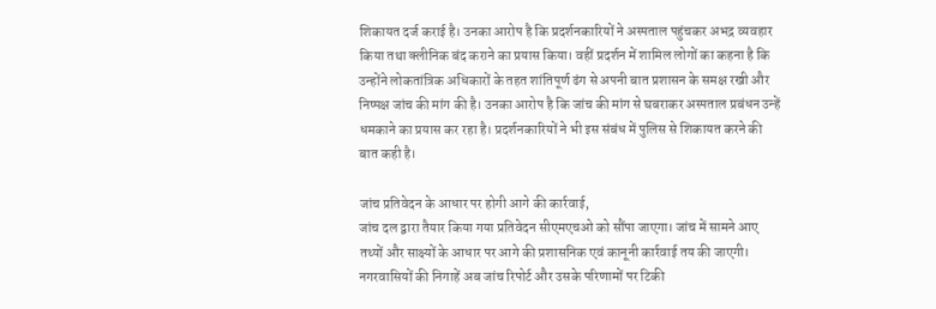शिकायत दर्ज कराई है। उनका आरोप है कि प्रदर्शनकारियों ने अस्पताल पहुंचकर अभद्र व्यवहार किया तथा क्लीनिक बंद कराने का प्रयास किया। वहीं प्रदर्शन में शामिल लोगों का कहना है कि उन्होंने लोकतांत्रिक अधिकारों के तहत शांतिपूर्ण ढंग से अपनी बात प्रशासन के समक्ष रखी और निष्पक्ष जांच की मांग की है। उनका आरोप है कि जांच की मांग से घबराकर अस्पताल प्रबंधन उन्हें धमकाने का प्रयास कर रहा है। प्रदर्शनकारियों ने भी इस संबंध में पुलिस से शिकायत करने की बात कही है।

जांच प्रतिवेदन के आधार पर होगी आगे की कार्रवाई,
जांच दल द्वारा तैयार किया गया प्रतिवेदन सीएमएचओ को सौंपा जाएगा। जांच में सामने आए तथ्यों और साक्ष्यों के आधार पर आगे की प्रशासनिक एवं कानूनी कार्रवाई तय की जाएगी। नगरवासियों की निगाहें अब जांच रिपोर्ट और उसके परिणामों पर टिकी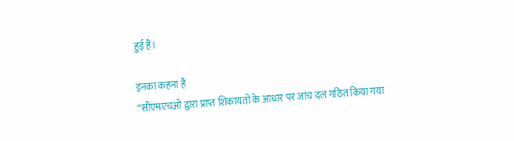हुई हैं।

इनका कहना है
“सीएमएचओ द्वारा प्राप्त शिकायतों के आधार पर जांच दल गठित किया गया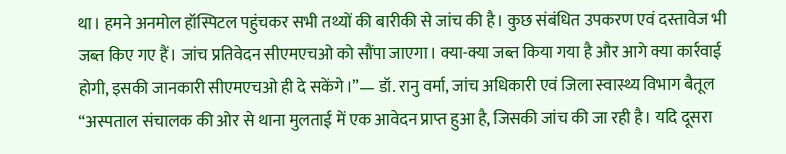था। हमने अनमोल हॉस्पिटल पहुंचकर सभी तथ्यों की बारीकी से जांच की है। कुछ संबंधित उपकरण एवं दस्तावेज भी जब्त किए गए हैं। जांच प्रतिवेदन सीएमएचओ को सौंपा जाएगा। क्या-क्या जब्त किया गया है और आगे क्या कार्रवाई होगी, इसकी जानकारी सीएमएचओ ही दे सकेंगे।”— डॉ. रानु वर्मा, जांच अधिकारी एवं जिला स्वास्थ्य विभाग बैतूल
“अस्पताल संचालक की ओर से थाना मुलताई में एक आवेदन प्राप्त हुआ है, जिसकी जांच की जा रही है। यदि दूसरा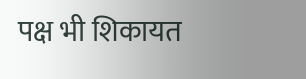पक्ष भी शिकायत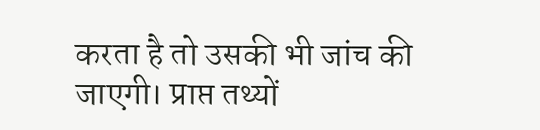करता है तो उसकी भी जांच की जाएगी। प्राप्त तथ्यों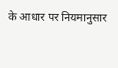के आधार पर नियमानुसार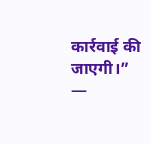कार्रवाई की जाएगी।” —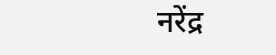नरेंद्र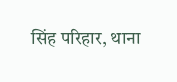सिंह परिहार, थाना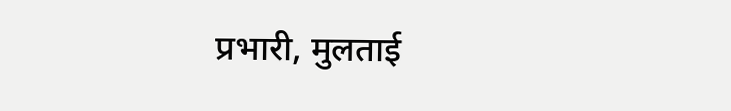प्रभारी, मुलताई